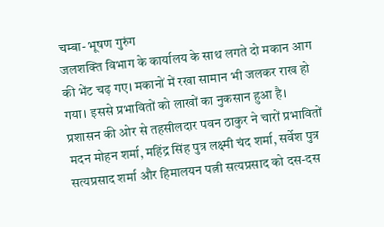चम्बा- भूषण गुरुंग
जलशक्ति विभाग के कार्यालय के साथ लगते दो मकान आग की भेंट चढ़ गए। मकानों में रखा सामान भी जलकर राख हो गया। इससे प्रभावितों को लाखों का नुकसान हुआ है।
प्रशासन की ओर से तहसीलदार पवन ठाकुर ने चारों प्रभावितों मदन मोहन शर्मा, महिंद्र सिंह पुत्र लक्ष्मी चंद शर्मा, सर्वेश पुत्र सत्यप्रसाद शर्मा और हिमालयन पत्नी सत्यप्रसाद को दस-दस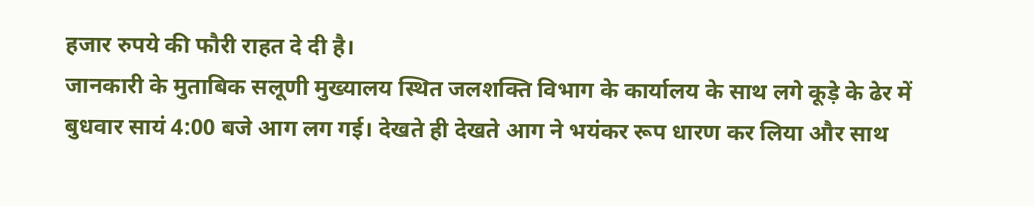हजार रुपये की फौरी राहत दे दी है।
जानकारी के मुताबिक सलूणी मुख्यालय स्थित जलशक्ति विभाग के कार्यालय के साथ लगे कूड़े के ढेर में बुधवार सायं 4:00 बजे आग लग गई। देखते ही देखते आग ने भयंकर रूप धारण कर लिया और साथ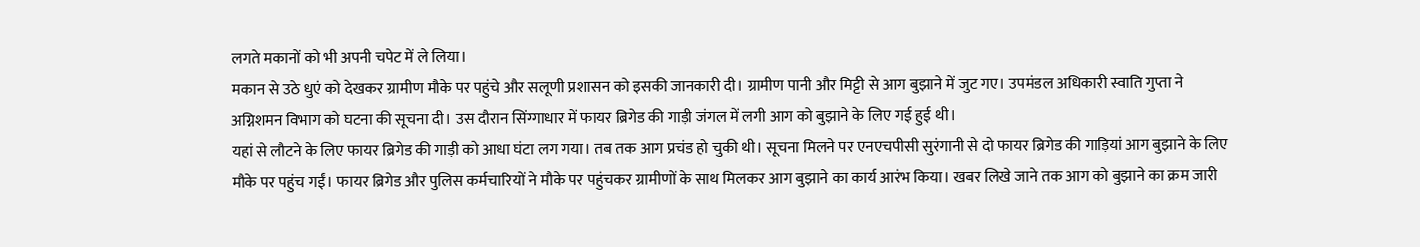लगते मकानों को भी अपनी चपेट में ले लिया।
मकान से उठे धुएं को देखकर ग्रामीण मौके पर पहुंचे और सलूणी प्रशासन को इसकी जानकारी दी। ग्रामीण पानी और मिट्टी से आग बुझाने में जुट गए। उपमंडल अधिकारी स्वाति गुप्ता ने अग्निशमन विभाग को घटना की सूचना दी। उस दौरान सिंग्गाधार में फायर ब्रिगेड की गाड़ी जंगल में लगी आग को बुझाने के लिए गई हुई थी।
यहां से लौटने के लिए फायर ब्रिगेड की गाड़ी को आधा घंटा लग गया। तब तक आग प्रचंड हो चुकी थी। सूचना मिलने पर एनएचपीसी सुरंगानी से दो फायर ब्रिगेड की गाड़ियां आग बुझाने के लिए मौके पर पहुंच गईं। फायर ब्रिगेड और पुलिस कर्मचारियों ने मौके पर पहुंचकर ग्रामीणों के साथ मिलकर आग बुझाने का कार्य आरंभ किया। खबर लिखे जाने तक आग को बुझाने का क्रम जारी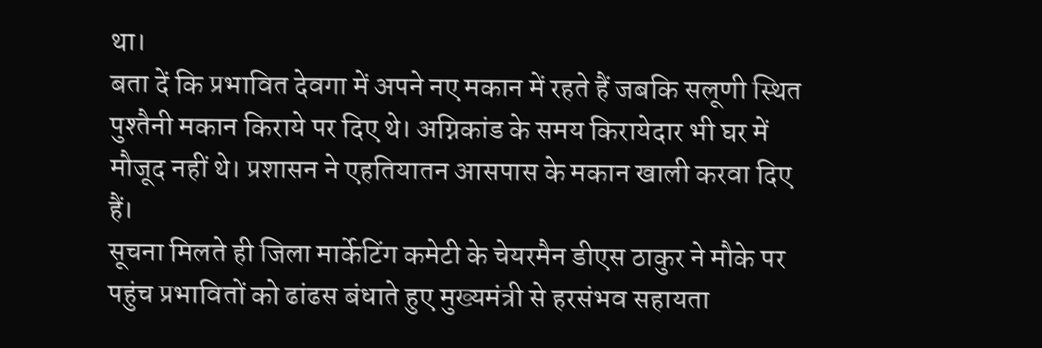था।
बता दें कि प्रभावित देवगा में अपने नए मकान में रहते हैं जबकि सलूणी स्थित पुश्तैनी मकान किराये पर दिए थे। अग्निकांड के समय किरायेदार भी घर में मौजूद नहीं थे। प्रशासन ने एहतियातन आसपास के मकान खाली करवा दिए हैं।
सूचना मिलते ही जिला मार्केटिंग कमेटी के चेयरमैन डीएस ठाकुर ने मौके पर पहुंच प्रभावितों को ढांढस बंधाते हुए मुख्यमंत्री से हरसंभव सहायता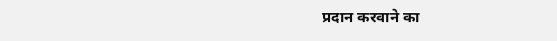प्रदान करवाने का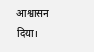आश्वासन दिया।